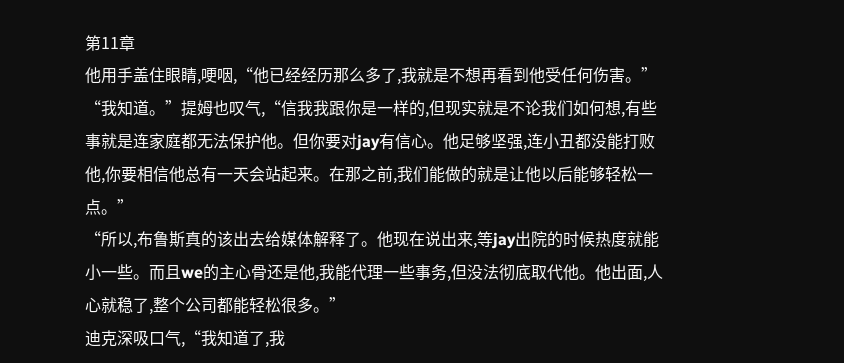第11章
他用手盖住眼睛,哽咽,“他已经经历那么多了,我就是不想再看到他受任何伤害。”
“我知道。”提姆也叹气,“信我我跟你是一样的,但现实就是不论我们如何想,有些事就是连家庭都无法保护他。但你要对jay有信心。他足够坚强,连小丑都没能打败他,你要相信他总有一天会站起来。在那之前,我们能做的就是让他以后能够轻松一点。”
“所以,布鲁斯真的该出去给媒体解释了。他现在说出来,等jay出院的时候热度就能小一些。而且we的主心骨还是他,我能代理一些事务,但没法彻底取代他。他出面,人心就稳了,整个公司都能轻松很多。”
迪克深吸口气,“我知道了,我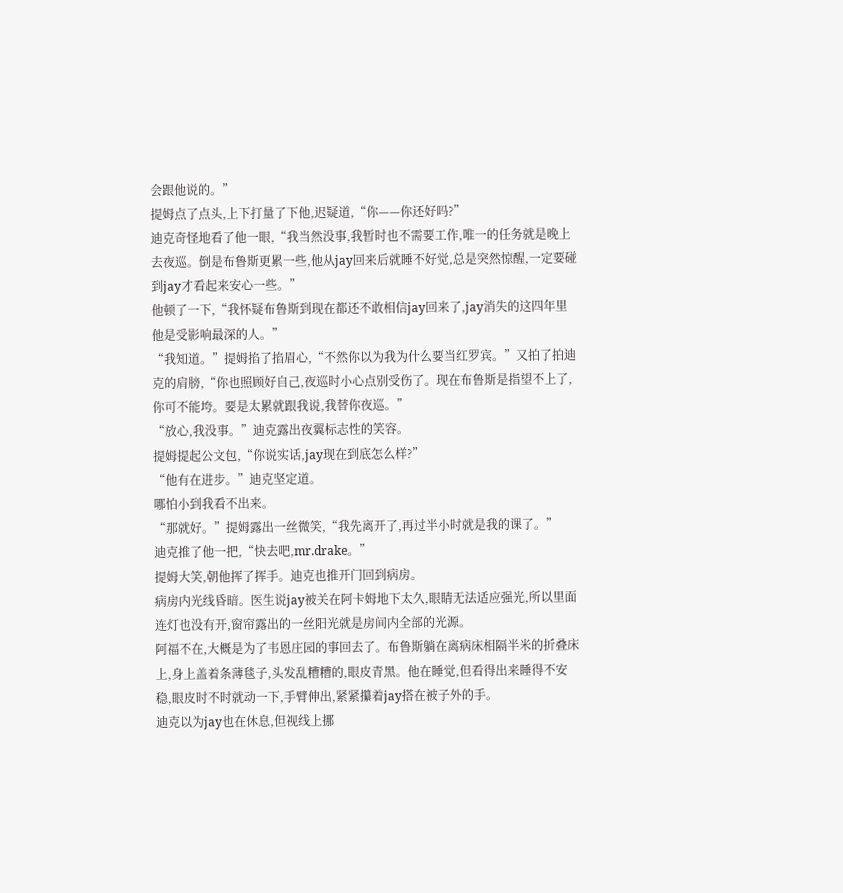会跟他说的。”
提姆点了点头,上下打量了下他,迟疑道,“你——你还好吗?”
迪克奇怪地看了他一眼,“我当然没事,我暂时也不需要工作,唯一的任务就是晚上去夜巡。倒是布鲁斯更累一些,他从jay回来后就睡不好觉,总是突然惊醒,一定要碰到jay才看起来安心一些。”
他顿了一下,“我怀疑布鲁斯到现在都还不敢相信jay回来了,jay消失的这四年里他是受影响最深的人。”
“我知道。”提姆掐了掐眉心,“不然你以为我为什么要当红罗宾。”又拍了拍迪克的肩膀,“你也照顾好自己,夜巡时小心点别受伤了。现在布鲁斯是指望不上了,你可不能垮。要是太累就跟我说,我替你夜巡。”
“放心,我没事。”迪克露出夜翼标志性的笑容。
提姆提起公文包,“你说实话,jay现在到底怎么样?”
“他有在进步。”迪克坚定道。
哪怕小到我看不出来。
“那就好。”提姆露出一丝微笑,“我先离开了,再过半小时就是我的课了。”
迪克推了他一把,“快去吧,mr.drake。”
提姆大笑,朝他挥了挥手。迪克也推开门回到病房。
病房内光线昏暗。医生说jay被关在阿卡姆地下太久,眼睛无法适应强光,所以里面连灯也没有开,窗帘露出的一丝阳光就是房间内全部的光源。
阿福不在,大概是为了韦恩庄园的事回去了。布鲁斯躺在离病床相隔半米的折叠床上,身上盖着条薄毯子,头发乱糟糟的,眼皮青黑。他在睡觉,但看得出来睡得不安稳,眼皮时不时就动一下,手臂伸出,紧紧攥着jay搭在被子外的手。
迪克以为jay也在休息,但视线上挪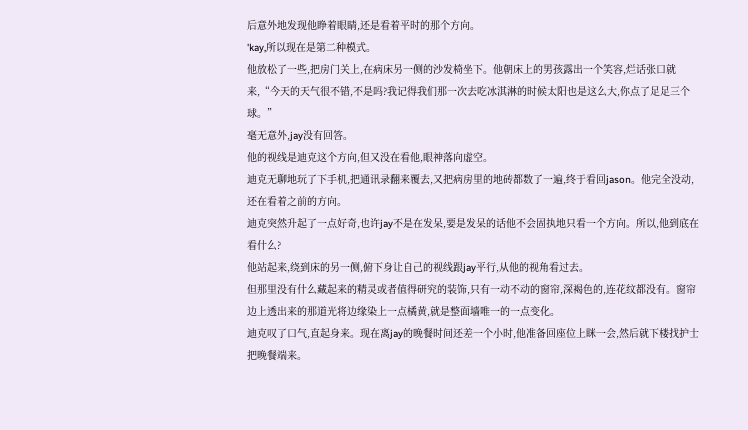后意外地发现他睁着眼睛,还是看着平时的那个方向。
'kay,所以现在是第二种模式。
他放松了一些,把房门关上,在病床另一侧的沙发椅坐下。他朝床上的男孩露出一个笑容,烂话张口就来,“今天的天气很不错,不是吗?我记得我们那一次去吃冰淇淋的时候太阳也是这么大,你点了足足三个球。”
毫无意外,jay没有回答。
他的视线是迪克这个方向,但又没在看他,眼神落向虚空。
迪克无聊地玩了下手机,把通讯录翻来覆去,又把病房里的地砖都数了一遍,终于看回jason。他完全没动,还在看着之前的方向。
迪克突然升起了一点好奇,也许jay不是在发呆,要是发呆的话他不会固执地只看一个方向。所以,他到底在看什么?
他站起来,绕到床的另一侧,俯下身让自己的视线跟jay平行,从他的视角看过去。
但那里没有什么藏起来的精灵或者值得研究的装饰,只有一动不动的窗帘,深褐色的,连花纹都没有。窗帘边上透出来的那道光将边缘染上一点橘黄,就是整面墙唯一的一点变化。
迪克叹了口气,直起身来。现在离jay的晚餐时间还差一个小时,他准备回座位上眯一会,然后就下楼找护士把晚餐端来。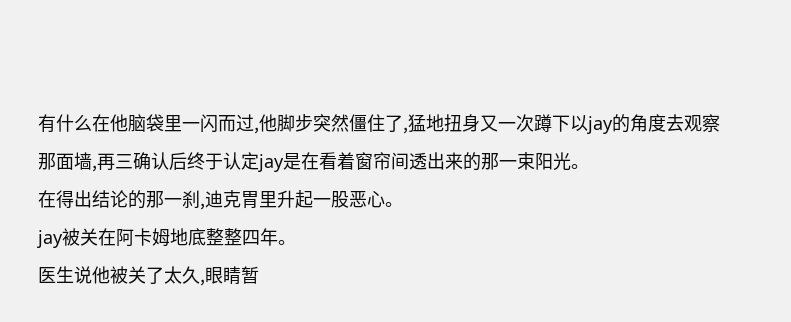有什么在他脑袋里一闪而过,他脚步突然僵住了,猛地扭身又一次蹲下以jay的角度去观察那面墙,再三确认后终于认定jay是在看着窗帘间透出来的那一束阳光。
在得出结论的那一刹,迪克胃里升起一股恶心。
jay被关在阿卡姆地底整整四年。
医生说他被关了太久,眼睛暂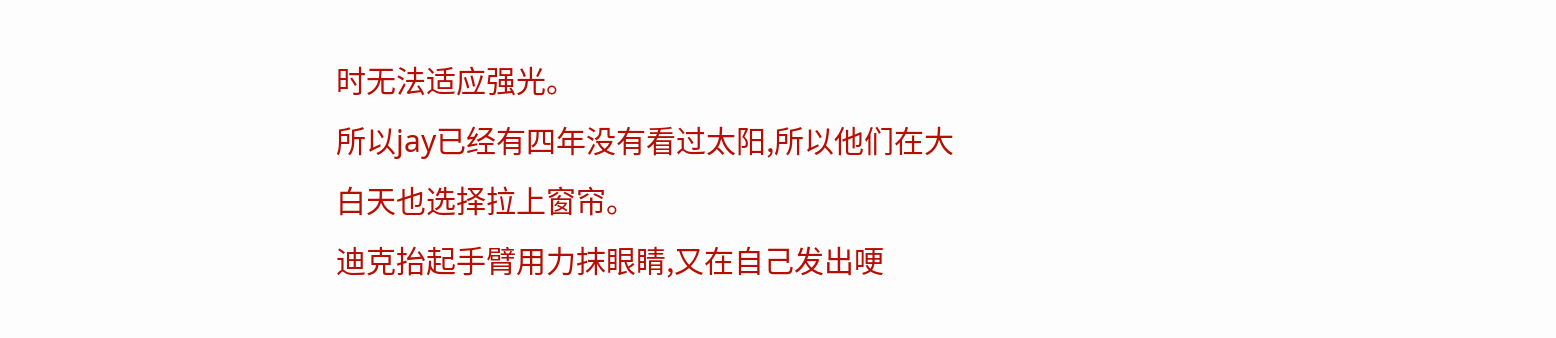时无法适应强光。
所以jay已经有四年没有看过太阳,所以他们在大白天也选择拉上窗帘。
迪克抬起手臂用力抹眼睛,又在自己发出哽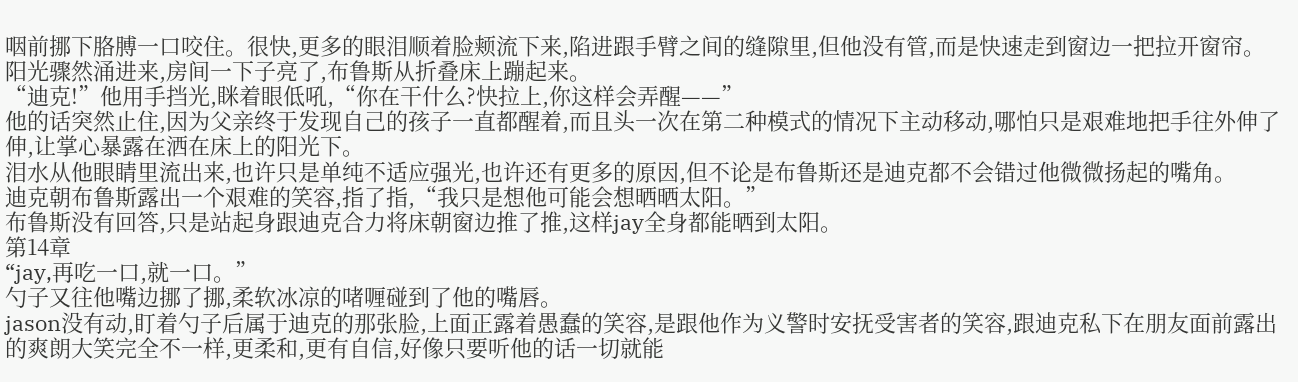咽前挪下胳膊一口咬住。很快,更多的眼泪顺着脸颊流下来,陷进跟手臂之间的缝隙里,但他没有管,而是快速走到窗边一把拉开窗帘。
阳光骤然涌进来,房间一下子亮了,布鲁斯从折叠床上蹦起来。
“迪克!”他用手挡光,眯着眼低吼,“你在干什么?快拉上,你这样会弄醒——”
他的话突然止住,因为父亲终于发现自己的孩子一直都醒着,而且头一次在第二种模式的情况下主动移动,哪怕只是艰难地把手往外伸了伸,让掌心暴露在洒在床上的阳光下。
泪水从他眼睛里流出来,也许只是单纯不适应强光,也许还有更多的原因,但不论是布鲁斯还是迪克都不会错过他微微扬起的嘴角。
迪克朝布鲁斯露出一个艰难的笑容,指了指,“我只是想他可能会想晒晒太阳。”
布鲁斯没有回答,只是站起身跟迪克合力将床朝窗边推了推,这样jay全身都能晒到太阳。
第14章
“jay,再吃一口,就一口。”
勺子又往他嘴边挪了挪,柔软冰凉的啫喱碰到了他的嘴唇。
jason没有动,盯着勺子后属于迪克的那张脸,上面正露着愚蠢的笑容,是跟他作为义警时安抚受害者的笑容,跟迪克私下在朋友面前露出的爽朗大笑完全不一样,更柔和,更有自信,好像只要听他的话一切就能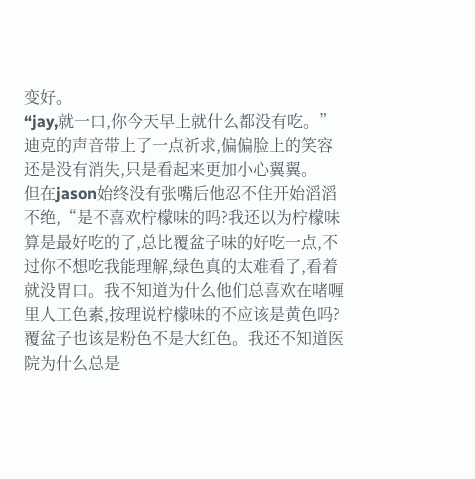变好。
“jay,就一口,你今天早上就什么都没有吃。”迪克的声音带上了一点祈求,偏偏脸上的笑容还是没有消失,只是看起来更加小心翼翼。
但在jason始终没有张嘴后他忍不住开始滔滔不绝,“是不喜欢柠檬味的吗?我还以为柠檬味算是最好吃的了,总比覆盆子味的好吃一点,不过你不想吃我能理解,绿色真的太难看了,看着就没胃口。我不知道为什么他们总喜欢在啫喱里人工色素,按理说柠檬味的不应该是黄色吗?覆盆子也该是粉色不是大红色。我还不知道医院为什么总是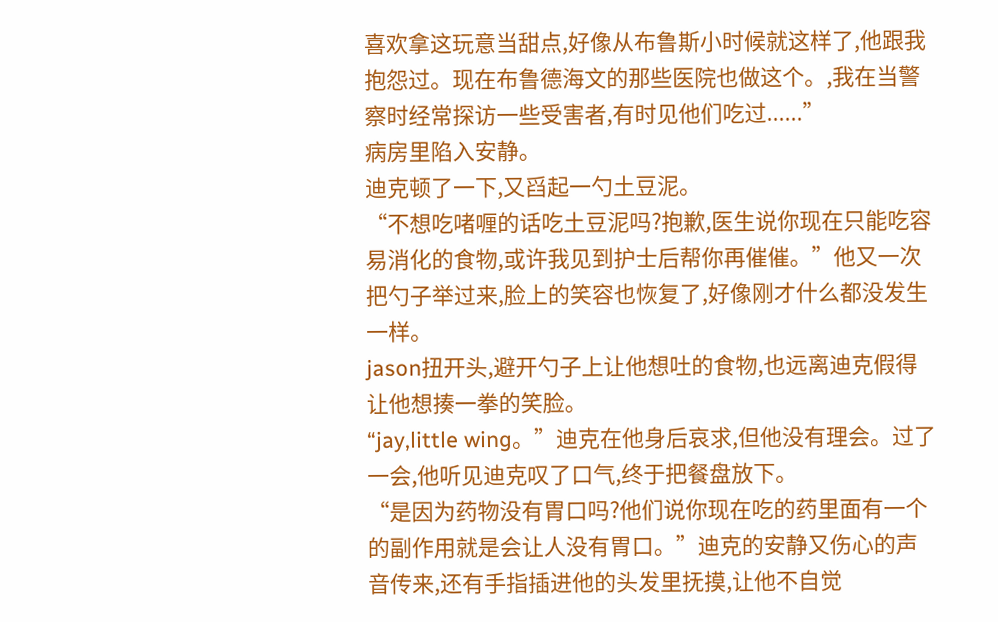喜欢拿这玩意当甜点,好像从布鲁斯小时候就这样了,他跟我抱怨过。现在布鲁德海文的那些医院也做这个。,我在当警察时经常探访一些受害者,有时见他们吃过......”
病房里陷入安静。
迪克顿了一下,又舀起一勺土豆泥。
“不想吃啫喱的话吃土豆泥吗?抱歉,医生说你现在只能吃容易消化的食物,或许我见到护士后帮你再催催。”他又一次把勺子举过来,脸上的笑容也恢复了,好像刚才什么都没发生一样。
jason扭开头,避开勺子上让他想吐的食物,也远离迪克假得让他想揍一拳的笑脸。
“jay,little wing。”迪克在他身后哀求,但他没有理会。过了一会,他听见迪克叹了口气,终于把餐盘放下。
“是因为药物没有胃口吗?他们说你现在吃的药里面有一个的副作用就是会让人没有胃口。”迪克的安静又伤心的声音传来,还有手指插进他的头发里抚摸,让他不自觉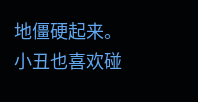地僵硬起来。
小丑也喜欢碰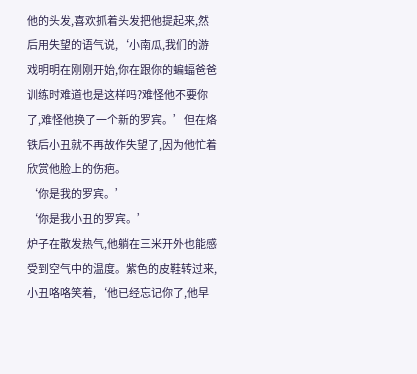他的头发,喜欢抓着头发把他提起来,然后用失望的语气说,‘小南瓜,我们的游戏明明在刚刚开始,你在跟你的蝙蝠爸爸训练时难道也是这样吗?难怪他不要你了,难怪他换了一个新的罗宾。’但在烙铁后小丑就不再故作失望了,因为他忙着欣赏他脸上的伤疤。
‘你是我的罗宾。’
‘你是我小丑的罗宾。’
炉子在散发热气,他躺在三米开外也能感受到空气中的温度。紫色的皮鞋转过来,小丑咯咯笑着,‘他已经忘记你了,他早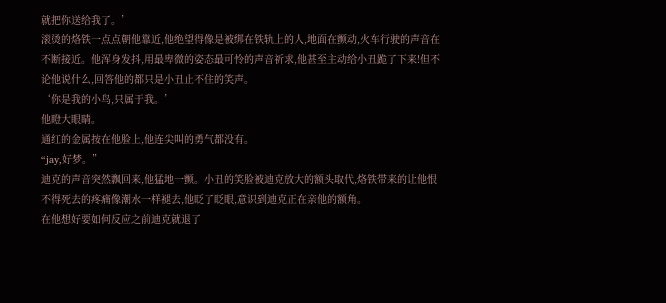就把你送给我了。’
滚烫的烙铁一点点朝他靠近,他绝望得像是被绑在铁轨上的人,地面在颤动,火车行驶的声音在不断接近。他浑身发抖,用最卑微的姿态最可怜的声音祈求,他甚至主动给小丑跪了下来!但不论他说什么,回答他的都只是小丑止不住的笑声。
‘你是我的小鸟,只属于我。’
他瞪大眼睛。
通红的金属按在他脸上,他连尖叫的勇气都没有。
“jay,好梦。”
迪克的声音突然飘回来,他猛地一颤。小丑的笑脸被迪克放大的额头取代,烙铁带来的让他恨不得死去的疼痛像潮水一样褪去,他眨了眨眼,意识到迪克正在亲他的额角。
在他想好要如何反应之前迪克就退了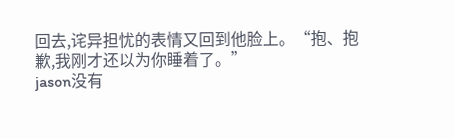回去,诧异担忧的表情又回到他脸上。“抱、抱歉,我刚才还以为你睡着了。”
jason没有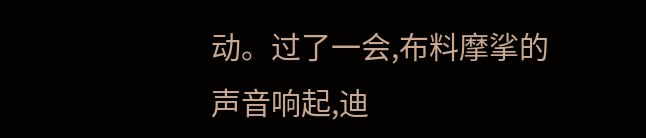动。过了一会,布料摩挲的声音响起,迪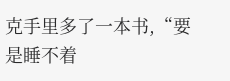克手里多了一本书,“要是睡不着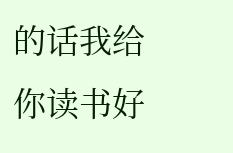的话我给你读书好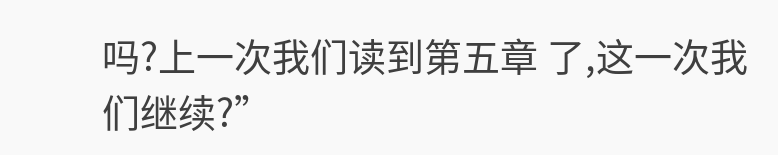吗?上一次我们读到第五章 了,这一次我们继续?”